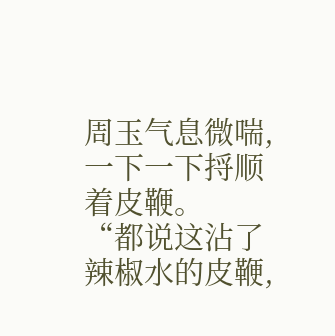周玉气息微喘,一下一下捋顺着皮鞭。
“都说这沾了辣椒水的皮鞭,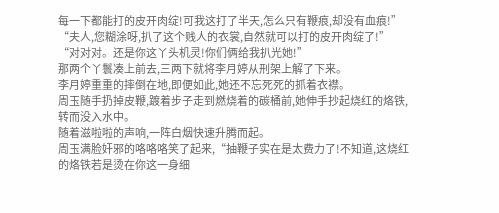每一下都能打的皮开肉绽!可我这打了半天,怎么只有鞭痕,却没有血痕!”
“夫人,您糊涂呀,扒了这个贱人的衣裳,自然就可以打的皮开肉绽了!”
“对对对。还是你这丫头机灵!你们俩给我扒光她!”
那两个丫鬟凑上前去,三两下就将李月婷从刑架上解了下来。
李月婷重重的摔倒在地,即便如此,她还不忘死死的抓着衣襟。
周玉随手扔掉皮鞭,踱着步子走到燃烧着的碳桶前,她伸手抄起烧红的烙铁,转而没入水中。
随着滋啦啦的声响,一阵白烟快速升腾而起。
周玉满脸奸邪的咯咯咯笑了起来,“抽鞭子实在是太费力了!不知道,这烧红的烙铁若是烫在你这一身细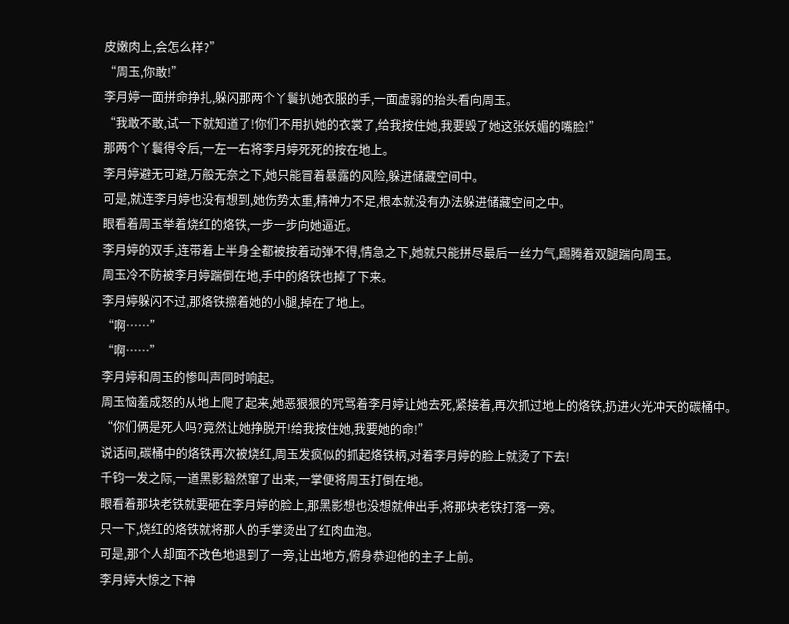皮嫩肉上,会怎么样?”
“周玉,你敢!”
李月婷一面拼命挣扎,躲闪那两个丫鬟扒她衣服的手,一面虚弱的抬头看向周玉。
“我敢不敢,试一下就知道了!你们不用扒她的衣裳了,给我按住她,我要毁了她这张妖媚的嘴脸!”
那两个丫鬟得令后,一左一右将李月婷死死的按在地上。
李月婷避无可避,万般无奈之下,她只能冒着暴露的风险,躲进储藏空间中。
可是,就连李月婷也没有想到,她伤势太重,精神力不足,根本就没有办法躲进储藏空间之中。
眼看着周玉举着烧红的烙铁,一步一步向她逼近。
李月婷的双手,连带着上半身全都被按着动弹不得,情急之下,她就只能拼尽最后一丝力气,踢腾着双腿踹向周玉。
周玉冷不防被李月婷踹倒在地,手中的烙铁也掉了下来。
李月婷躲闪不过,那烙铁擦着她的小腿,掉在了地上。
“啊……”
“啊……”
李月婷和周玉的惨叫声同时响起。
周玉恼羞成怒的从地上爬了起来,她恶狠狠的咒骂着李月婷让她去死,紧接着,再次抓过地上的烙铁,扔进火光冲天的碳桶中。
“你们俩是死人吗?竟然让她挣脱开!给我按住她,我要她的命!”
说话间,碳桶中的烙铁再次被烧红,周玉发疯似的抓起烙铁柄,对着李月婷的脸上就烫了下去!
千钧一发之际,一道黑影豁然窜了出来,一掌便将周玉打倒在地。
眼看着那块老铁就要砸在李月婷的脸上,那黑影想也没想就伸出手,将那块老铁打落一旁。
只一下,烧红的烙铁就将那人的手掌烫出了红肉血泡。
可是,那个人却面不改色地退到了一旁,让出地方,俯身恭迎他的主子上前。
李月婷大惊之下神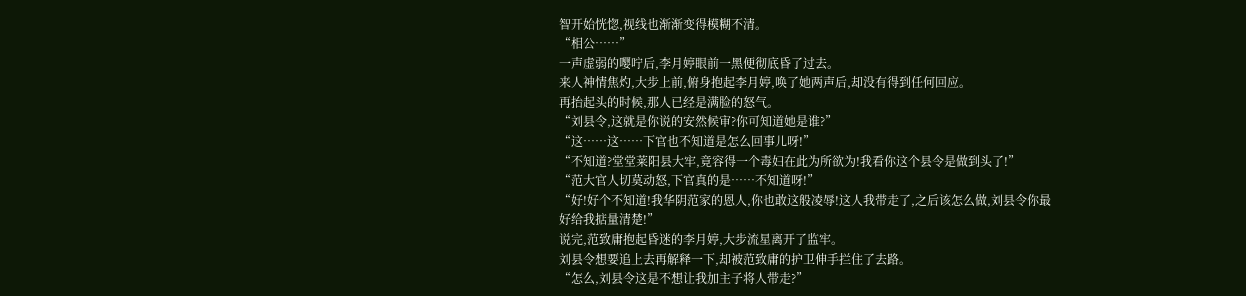智开始恍惚,视线也渐渐变得模糊不清。
“相公……”
一声虚弱的嘤咛后,李月婷眼前一黑便彻底昏了过去。
来人神情焦灼,大步上前,俯身抱起李月婷,唤了她两声后,却没有得到任何回应。
再抬起头的时候,那人已经是满脸的怒气。
“刘县令,这就是你说的安然候审?你可知道她是谁?”
“这……这……下官也不知道是怎么回事儿呀!”
“不知道?堂堂莱阳县大牢,竟容得一个毒妇在此为所欲为!我看你这个县令是做到头了!”
“范大官人切莫动怒,下官真的是……不知道呀!”
“好!好个不知道!我华阴范家的恩人,你也敢这般凌辱!这人我带走了,之后该怎么做,刘县令你最好给我掂量清楚!”
说完,范致庸抱起昏迷的李月婷,大步流星离开了监牢。
刘县令想要追上去再解释一下,却被范致庸的护卫伸手拦住了去路。
“怎么,刘县令这是不想让我加主子将人带走?”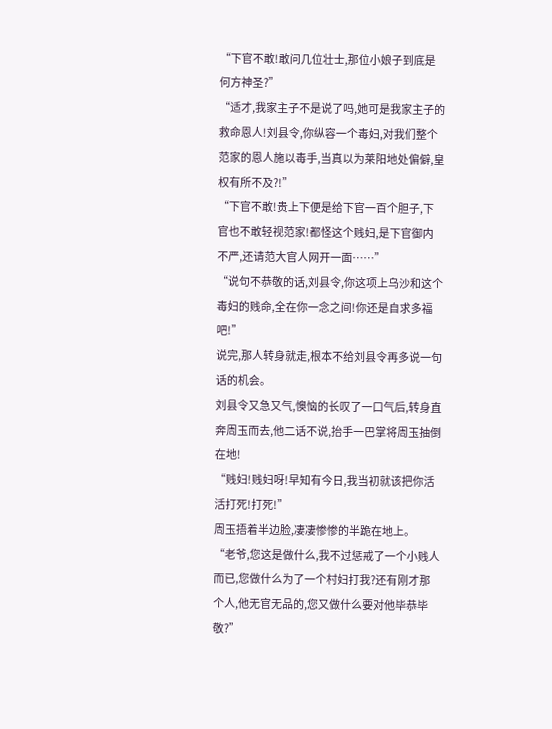“下官不敢!敢问几位壮士,那位小娘子到底是何方神圣?”
“适才,我家主子不是说了吗,她可是我家主子的救命恩人!刘县令,你纵容一个毒妇,对我们整个范家的恩人施以毒手,当真以为莱阳地处偏僻,皇权有所不及?!”
“下官不敢!贵上下便是给下官一百个胆子,下官也不敢轻视范家!都怪这个贱妇,是下官御内不严,还请范大官人网开一面……”
“说句不恭敬的话,刘县令,你这项上乌沙和这个毒妇的贱命,全在你一念之间!你还是自求多福吧!”
说完,那人转身就走,根本不给刘县令再多说一句话的机会。
刘县令又急又气,懊恼的长叹了一口气后,转身直奔周玉而去,他二话不说,抬手一巴掌将周玉抽倒在地!
“贱妇!贱妇呀!早知有今日,我当初就该把你活活打死!打死!”
周玉捂着半边脸,凄凄惨惨的半跪在地上。
“老爷,您这是做什么,我不过惩戒了一个小贱人而已,您做什么为了一个村妇打我?还有刚才那个人,他无官无品的,您又做什么要对他毕恭毕敬?”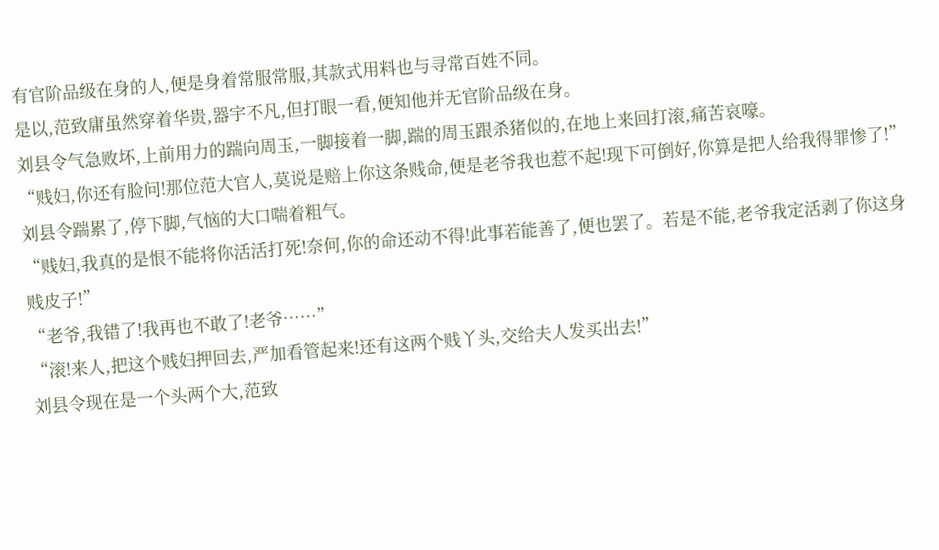有官阶品级在身的人,便是身着常服常服,其款式用料也与寻常百姓不同。
是以,范致庸虽然穿着华贵,器宇不凡,但打眼一看,便知他并无官阶品级在身。
刘县令气急败坏,上前用力的踹向周玉,一脚接着一脚,踹的周玉跟杀猪似的,在地上来回打滚,痛苦哀嚎。
“贱妇,你还有脸问!那位范大官人,莫说是赔上你这条贱命,便是老爷我也惹不起!现下可倒好,你算是把人给我得罪惨了!”
刘县令踹累了,停下脚,气恼的大口喘着粗气。
“贱妇,我真的是恨不能将你活活打死!奈何,你的命还动不得!此事若能善了,便也罢了。若是不能,老爷我定活剥了你这身贱皮子!”
“老爷,我错了!我再也不敢了!老爷……”
“滚!来人,把这个贱妇押回去,严加看管起来!还有这两个贱丫头,交给夫人发买出去!”
刘县令现在是一个头两个大,范致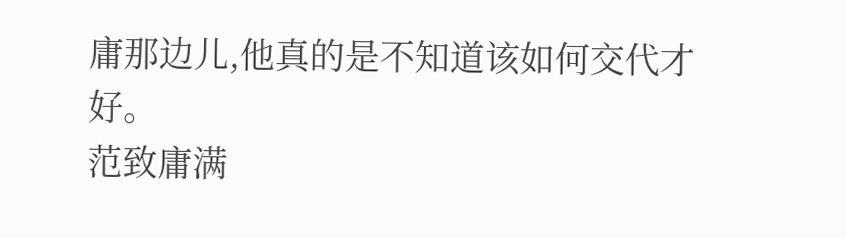庸那边儿,他真的是不知道该如何交代才好。
范致庸满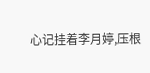心记挂着李月婷,压根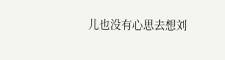儿也没有心思去想刘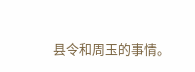县令和周玉的事情。